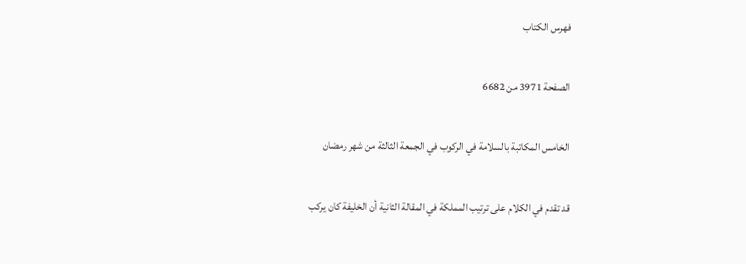فهرس الكتاب

الصفحة 3971 من 6682

الخامس المكاتبة بالسلامة في الركوب في الجمعة الثالثة من شهر رمضان

قد تقدم في الكلام على ترتيب المملكة في المقالة الثانية أن الخليفة كان يركب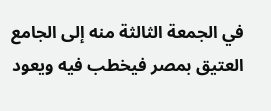في الجمعة الثالثة منه إلى الجامع العتيق بمصر فيخطب فيه ويعود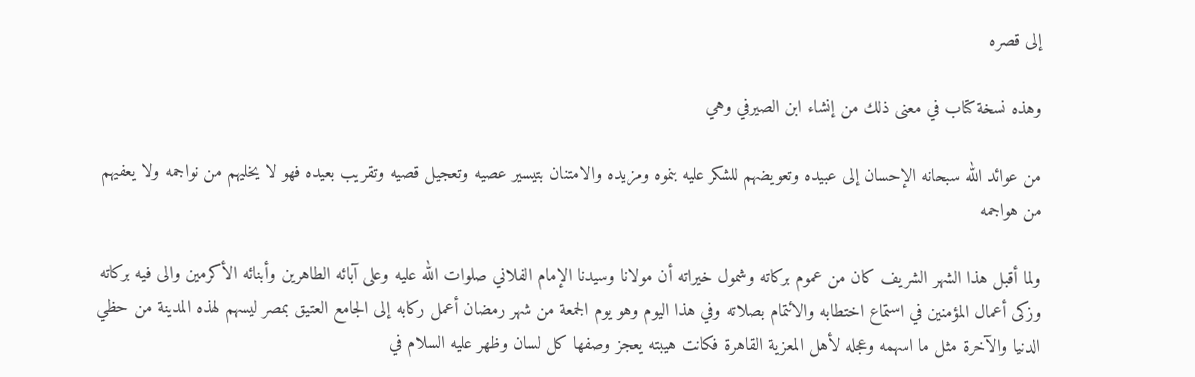إلى قصره

وهذه نسخة كتاب في معنى ذلك من إنشاء ابن الصيرفي وهي

من عوائد الله سبحانه الإحسان إلى عبيده وتعويضهم للشكر عليه بنموه ومزيده والامتنان بتيسير عصيه وتعجيل قصيه وتقريب بعيده فهو لا يخليهم من نواجمه ولا يعفيهم من هواجمه

ولما أقبل هذا الشهر الشريف كان من عموم بركاته وشمول خيراته أن مولانا وسيدنا الإمام الفلاني صلوات الله عليه وعلى آبائه الطاهرين وأبنائه الأكرمين والى فيه بركاته وزكى أعمال المؤمنين في استماع اختطابه والائتمام بصلاته وفي هذا اليوم وهو يوم الجمعة من شهر رمضان أعمل ركابه إلى الجامع العتيق بمصر ليسهم لهذه المدينة من حظي الدنيا والآخرة مثل ما اسهمه وعجله لأهل المعزية القاهرة فكانت هيبته يعجز وصفها كل لسان وظهر عليه السلام في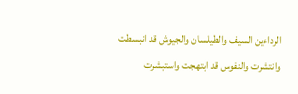الرداءين السيف والطيلسان والجيوش قد انبسطت وانتشرت والنفوس قد ابتهجت واستبشرت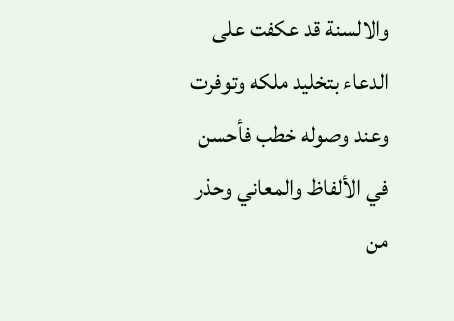والالسنة قد عكفت على الدعاء بتخليد ملكه وتوفرت وعند وصوله خطب فأحسن في الألفاظ والمعاني وحذر من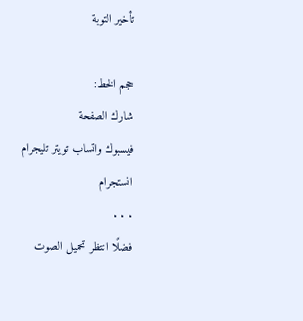تأخير التوبة

حجم الخط:
شارك الصفحة
فيسبوك واتساب تويتر تليجرام انستجرام
. . .
فضلًا انتظر تحميل الصوت